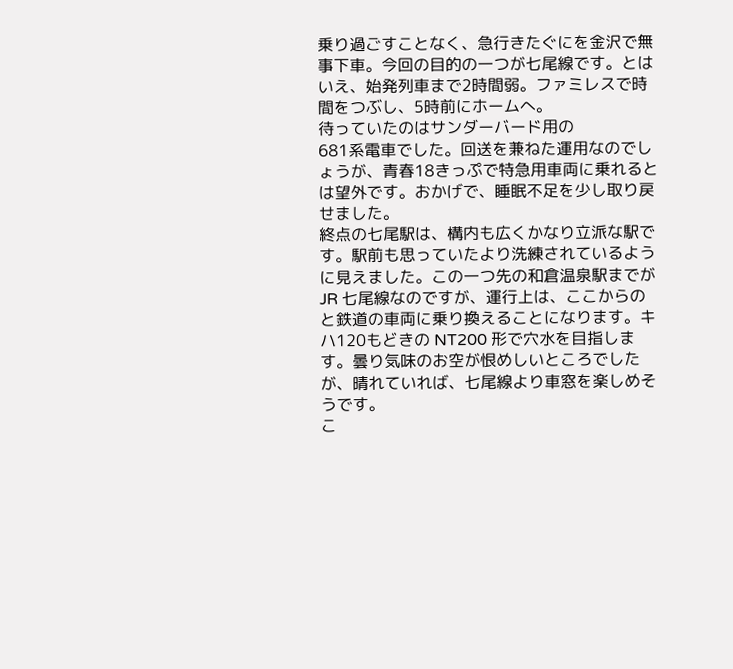乗り過ごすことなく、急行きたぐにを金沢で無事下車。今回の目的の一つが七尾線です。とはいえ、始発列車まで2時間弱。ファミレスで時間をつぶし、5時前にホームへ。
待っていたのはサンダーバード用の
681系電車でした。回送を兼ねた運用なのでしょうが、青春18きっぷで特急用車両に乗れるとは望外です。おかげで、睡眠不足を少し取り戻せました。
終点の七尾駅は、構内も広くかなり立派な駅です。駅前も思っていたより洗練されているように見えました。この一つ先の和倉温泉駅までが JR 七尾線なのですが、運行上は、ここからのと鉄道の車両に乗り換えることになります。キハ120もどきの NT200 形で穴水を目指します。曇り気味のお空が恨めしいところでしたが、晴れていれば、七尾線より車窓を楽しめそうです。
こ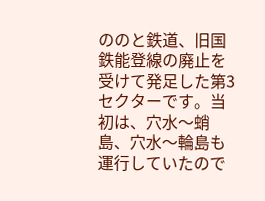ののと鉄道、旧国鉄能登線の廃止を受けて発足した第3セクターです。当初は、穴水〜蛸島、穴水〜輪島も運行していたので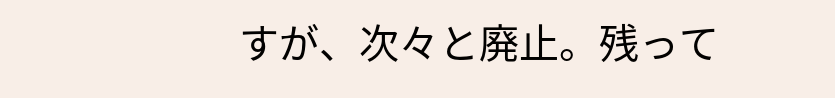すが、次々と廃止。残って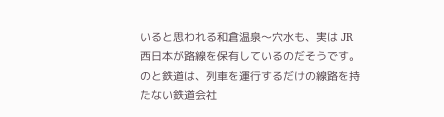いると思われる和倉温泉〜穴水も、実は JR西日本が路線を保有しているのだそうです。のと鉄道は、列車を運行するだけの線路を持たない鉄道会社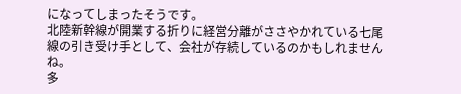になってしまったそうです。
北陸新幹線が開業する折りに経営分離がささやかれている七尾線の引き受け手として、会社が存続しているのかもしれませんね。
多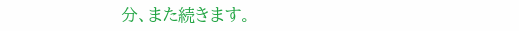分、また続きます。